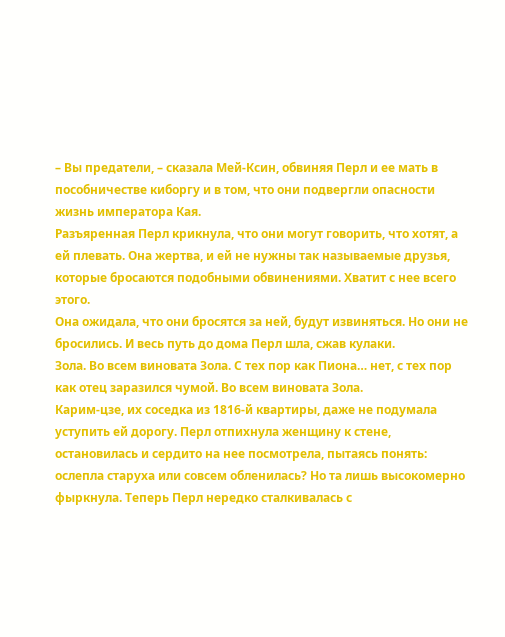– Вы предатели, – сказала Мей-Ксин, обвиняя Перл и ее мать в пособничестве киборгу и в том, что они подвергли опасности жизнь императора Кая.
Разъяренная Перл крикнула, что они могут говорить, что хотят, а ей плевать. Она жертва, и ей не нужны так называемые друзья, которые бросаются подобными обвинениями. Хватит с нее всего этого.
Она ожидала, что они бросятся за ней, будут извиняться. Но они не бросились. И весь путь до дома Перл шла, сжав кулаки.
Зола. Во всем виновата Зола. С тех пор как Пиона… нет, с тех пор как отец заразился чумой. Во всем виновата Зола.
Карим-цзе, их соседка из 1816-й квартиры, даже не подумала уступить ей дорогу. Перл отпихнула женщину к стене, остановилась и сердито на нее посмотрела, пытаясь понять: ослепла старуха или совсем обленилась? Но та лишь высокомерно фыркнула. Теперь Перл нередко сталкивалась с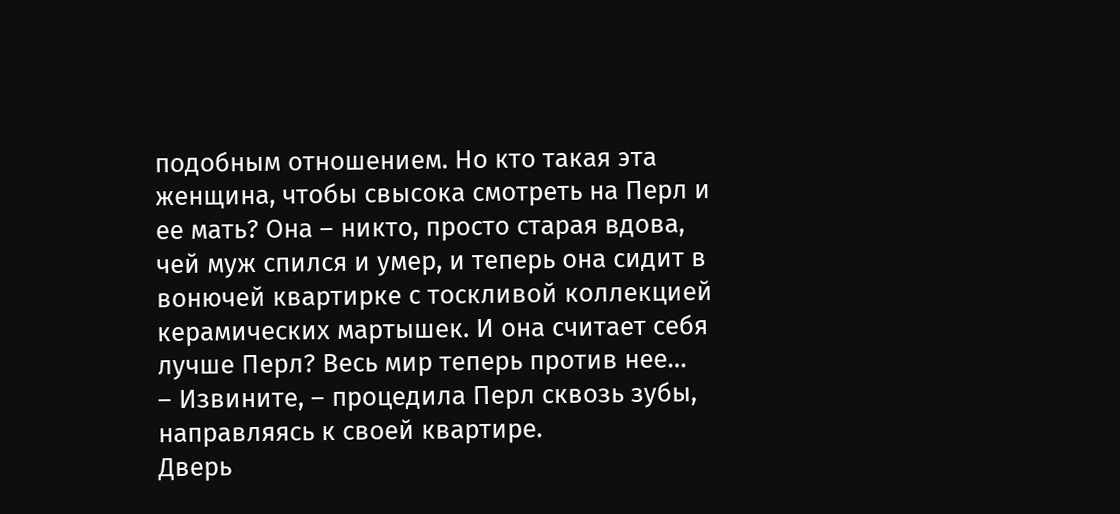подобным отношением. Но кто такая эта женщина, чтобы свысока смотреть на Перл и ее мать? Она – никто, просто старая вдова, чей муж спился и умер, и теперь она сидит в вонючей квартирке с тоскливой коллекцией керамических мартышек. И она считает себя лучше Перл? Весь мир теперь против нее…
– Извините, – процедила Перл сквозь зубы, направляясь к своей квартире.
Дверь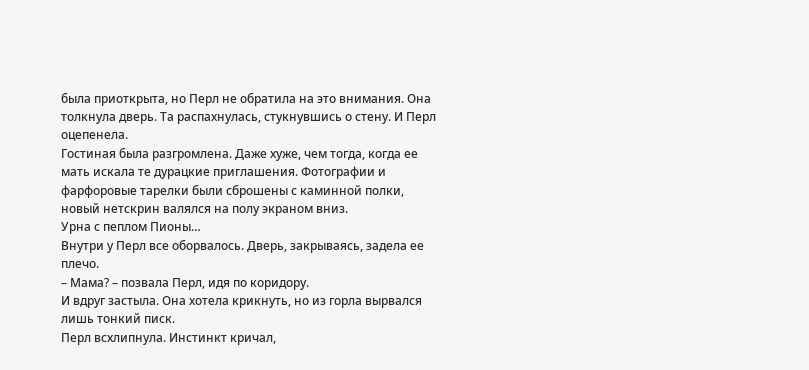была приоткрыта, но Перл не обратила на это внимания. Она толкнула дверь. Та распахнулась, стукнувшись о стену. И Перл оцепенела.
Гостиная была разгромлена. Даже хуже, чем тогда, когда ее мать искала те дурацкие приглашения. Фотографии и фарфоровые тарелки были сброшены с каминной полки, новый нетскрин валялся на полу экраном вниз.
Урна с пеплом Пионы…
Внутри у Перл все оборвалось. Дверь, закрываясь, задела ее плечо.
– Мама? – позвала Перл, идя по коридору.
И вдруг застыла. Она хотела крикнуть, но из горла вырвался лишь тонкий писк.
Перл всхлипнула. Инстинкт кричал,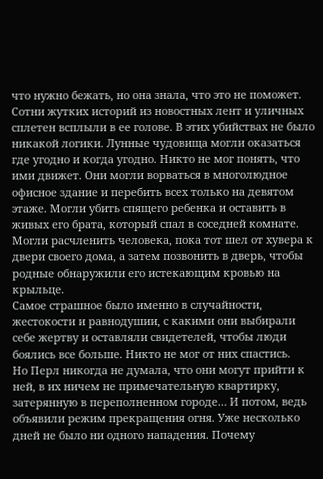что нужно бежать, но она знала, что это не поможет.
Сотни жутких историй из новостных лент и уличных сплетен всплыли в ее голове. В этих убийствах не было никакой логики. Лунные чудовища могли оказаться где угодно и когда угодно. Никто не мог понять, что ими движет. Они могли ворваться в многолюдное офисное здание и перебить всех только на девятом этаже. Могли убить спящего ребенка и оставить в живых его брата, который спал в соседней комнате. Могли расчленить человека, пока тот шел от хувера к двери своего дома, а затем позвонить в дверь, чтобы родные обнаружили его истекающим кровью на крыльце.
Самое страшное было именно в случайности, жестокости и равнодушии, с какими они выбирали себе жертву и оставляли свидетелей, чтобы люди боялись все больше. Никто не мог от них спастись.
Но Перл никогда не думала, что они могут прийти к ней, в их ничем не примечательную квартирку, затерянную в переполненном городе… И потом, ведь объявили режим прекращения огня. Уже несколько дней не было ни одного нападения. Почему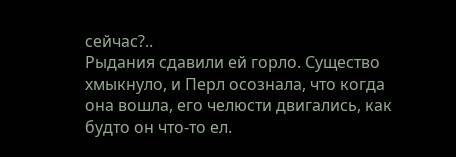сейчас?..
Рыдания сдавили ей горло. Существо хмыкнуло, и Перл осознала, что когда она вошла, его челюсти двигались, как будто он что-то ел.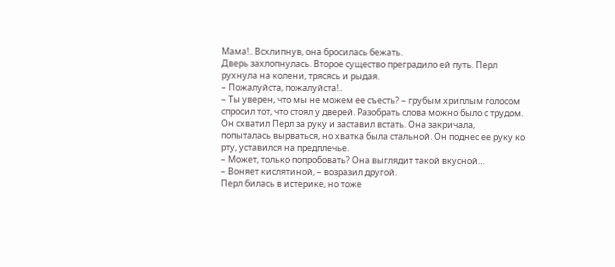Мама!.. Всхлипнув, она бросилась бежать.
Дверь захлопнулась. Второе существо преградило ей путь. Перл рухнула на колени, трясясь и рыдая.
– Пожалуйста, пожалуйста!..
– Ты уверен, что мы не можем ее съесть? – грубым хриплым голосом спросил тот, что стоял у дверей. Разобрать слова можно было с трудом. Он схватил Перл за руку и заставил встать. Она закричала, попыталась вырваться, но хватка была стальной. Он поднес ее руку ко рту, уставился на предплечье.
– Может, только попробовать? Она выглядит такой вкусной…
– Воняет кислятиной, – возразил другой.
Перл билась в истерике, но тоже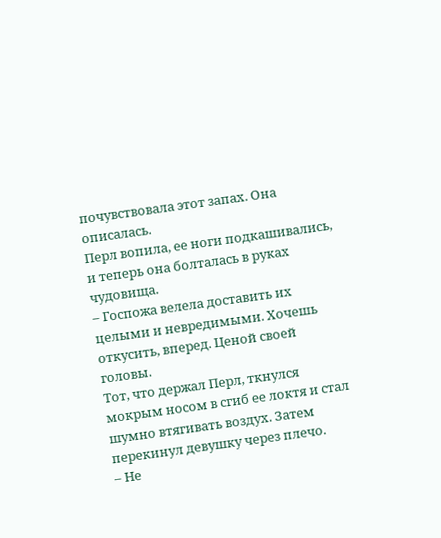почувствовала этот запах. Она описалась.
Перл вопила, ее ноги подкашивались, и теперь она болталась в руках чудовища.
– Госпожа велела доставить их целыми и невредимыми. Хочешь откусить, вперед. Ценой своей головы.
Тот, что держал Перл, ткнулся мокрым носом в сгиб ее локтя и стал шумно втягивать воздух. Затем перекинул девушку через плечо.
– Не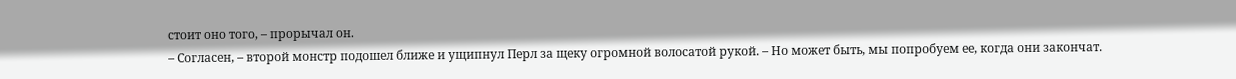стоит оно того, – прорычал он.
– Согласен, – второй монстр подошел ближе и ущипнул Перл за щеку огромной волосатой рукой. – Но может быть, мы попробуем ее, когда они закончат.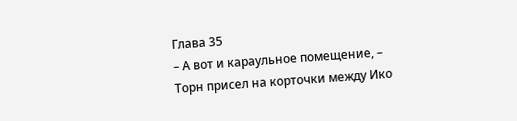Глава 35
– А вот и караульное помещение, – Торн присел на корточки между Ико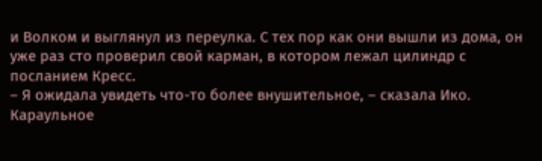и Волком и выглянул из переулка. С тех пор как они вышли из дома, он уже раз сто проверил свой карман, в котором лежал цилиндр с посланием Кресс.
– Я ожидала увидеть что-то более внушительное, – сказала Ико.
Караульное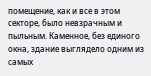помещение, как и все в этом секторе, было невзрачным и пыльным. Каменное, без единого окна, здание выглядело одним из самых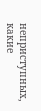неприступных, какие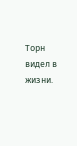Торн видел в жизни.